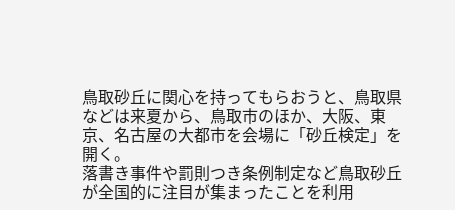鳥取砂丘に関心を持ってもらおうと、鳥取県などは来夏から、鳥取市のほか、大阪、東京、名古屋の大都市を会場に「砂丘検定」を開く。
落書き事件や罰則つき条例制定など鳥取砂丘が全国的に注目が集まったことを利用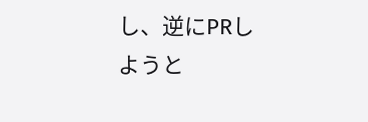し、逆にPRしようと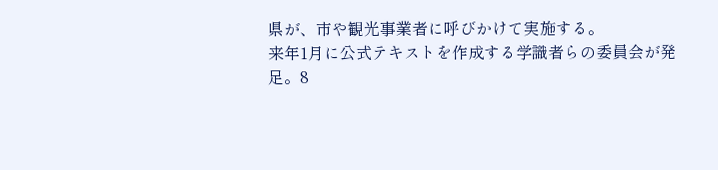県が、市や観光事業者に呼びかけて実施する。
来年1月に公式テキストを作成する学識者らの委員会が発足。8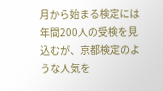月から始まる検定には年間200人の受検を見込むが、京都検定のような人気を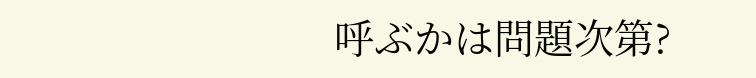呼ぶかは問題次第?